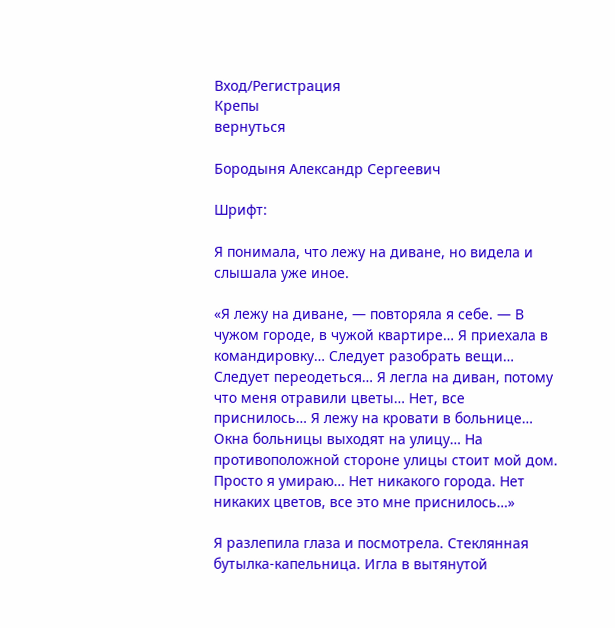Вход/Регистрация
Крепы
вернуться

Бородыня Александр Сергеевич

Шрифт:

Я понимала, что лежу на диване, но видела и слышала уже иное.

«Я лежу на диване, — повторяла я себе. — В чужом городе, в чужой квартире… Я приехала в командировку… Следует разобрать вещи… Следует переодеться… Я легла на диван, потому что меня отравили цветы… Нет, все приснилось… Я лежу на кровати в больнице… Окна больницы выходят на улицу… На противоположной стороне улицы стоит мой дом. Просто я умираю… Нет никакого города. Нет никаких цветов, все это мне приснилось…»

Я разлепила глаза и посмотрела. Стеклянная бутылка-капельница. Игла в вытянутой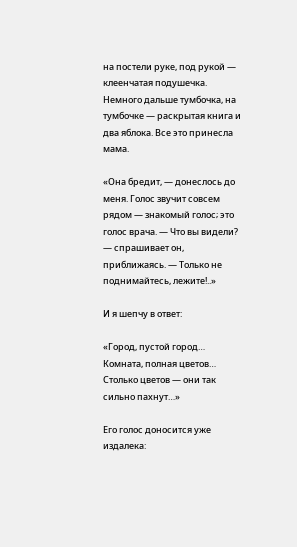на постели руке, под рукой — клеенчатая подушечка. Немного дальше тумбочка, на тумбочке — раскрытая книга и два яблока. Все это принесла мама.

«Она бредит, — донеслось до меня. Голос звучит совсем рядом — знакомый голос; это голос врача. — Что вы видели? — спрашивает он, приближаясь. — Только не поднимайтесь, лежите!..»

И я шепчу в ответ:

«Город, пустой город… Комната, полная цветов… Столько цветов — они так сильно пахнут…»

Его голос доносится уже издалека: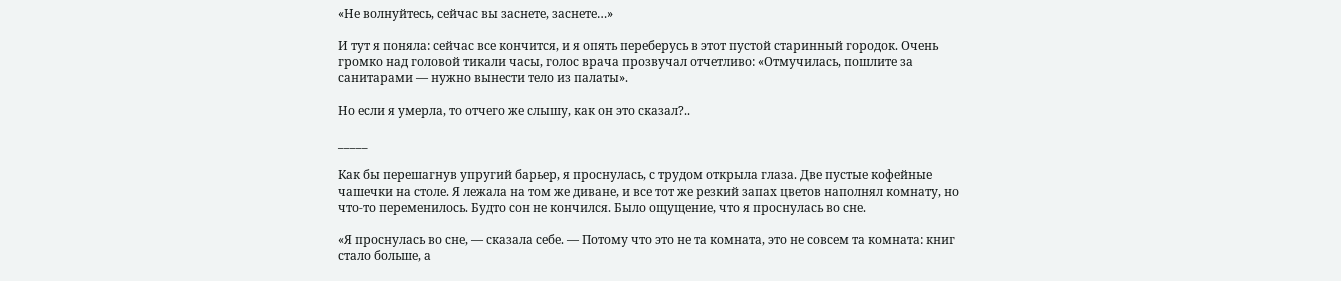«Не волнуйтесь, сейчас вы заснете, заснете…»

И тут я поняла: сейчас все кончится, и я опять переберусь в этот пустой старинный городок. Очень громко над головой тикали часы, голос врача прозвучал отчетливо: «Отмучилась, пошлите за санитарами — нужно вынести тело из палаты».

Но если я умерла, то отчего же слышу, как он это сказал?..

_____

Как бы перешагнув упругий барьер, я проснулась, с трудом открыла глаза. Две пустые кофейные чашечки на столе. Я лежала на том же диване, и все тот же резкий запах цветов наполнял комнату, но что-то переменилось. Будто сон не кончился. Было ощущение, что я проснулась во сне.

«Я проснулась во сне, — сказала себе. — Потому что это не та комната, это не совсем та комната: книг стало больше, а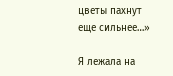цветы пахнут еще сильнее…»

Я лежала на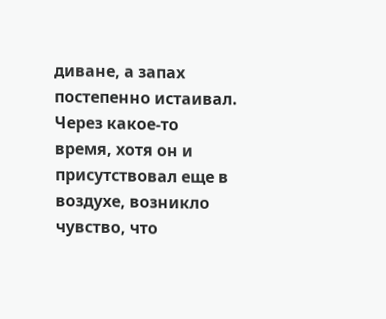диване, а запах постепенно истаивал. Через какое-то время, хотя он и присутствовал еще в воздухе, возникло чувство, что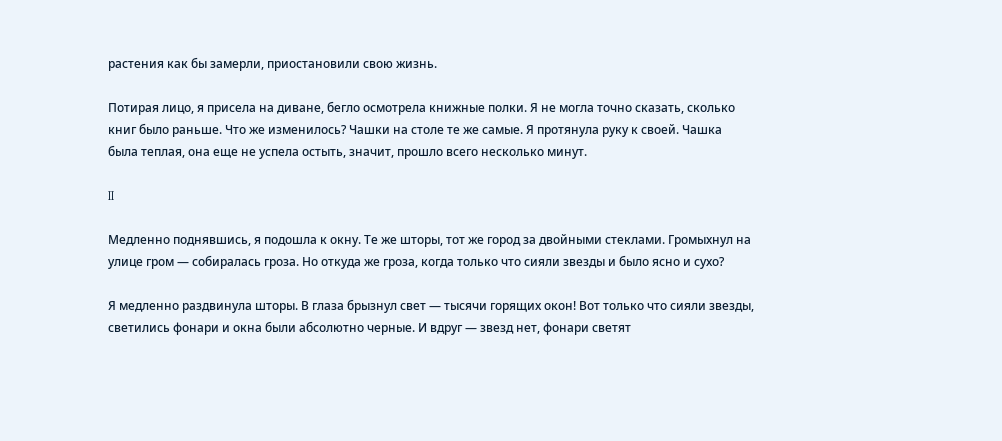растения как бы замерли, приостановили свою жизнь.

Потирая лицо, я присела на диване, бегло осмотрела книжные полки. Я не могла точно сказать, сколько книг было раньше. Что же изменилось? Чашки на столе те же самые. Я протянула руку к своей. Чашка была теплая, она еще не успела остыть, значит, прошло всего несколько минут.

II

Медленно поднявшись, я подошла к окну. Те же шторы, тот же город за двойными стеклами. Громыхнул на улице гром — собиралась гроза. Но откуда же гроза, когда только что сияли звезды и было ясно и сухо?

Я медленно раздвинула шторы. В глаза брызнул свет — тысячи горящих окон! Вот только что сияли звезды, светились фонари и окна были абсолютно черные. И вдруг — звезд нет, фонари светят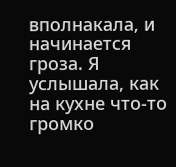вполнакала, и начинается гроза. Я услышала, как на кухне что-то громко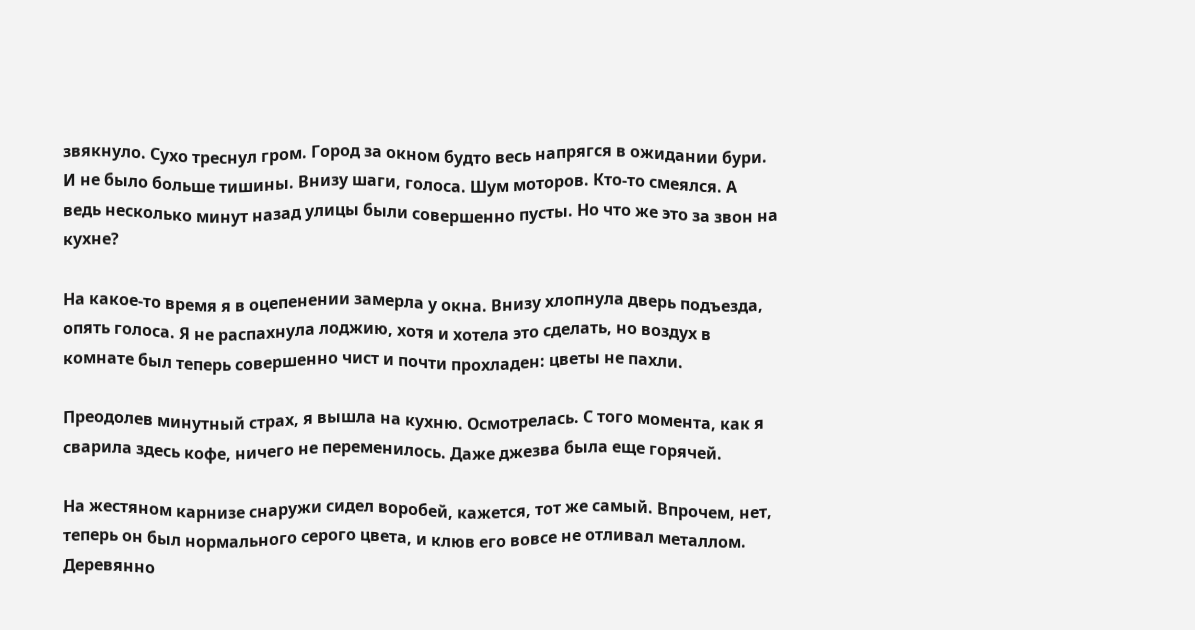звякнуло. Сухо треснул гром. Город за окном будто весь напрягся в ожидании бури. И не было больше тишины. Внизу шаги, голоса. Шум моторов. Кто-то смеялся. А ведь несколько минут назад улицы были совершенно пусты. Но что же это за звон на кухне?

На какое-то время я в оцепенении замерла у окна. Внизу хлопнула дверь подъезда, опять голоса. Я не распахнула лоджию, хотя и хотела это сделать, но воздух в комнате был теперь совершенно чист и почти прохладен: цветы не пахли.

Преодолев минутный страх, я вышла на кухню. Осмотрелась. С того момента, как я сварила здесь кофе, ничего не переменилось. Даже джезва была еще горячей.

На жестяном карнизе снаружи сидел воробей, кажется, тот же самый. Впрочем, нет, теперь он был нормального серого цвета, и клюв его вовсе не отливал металлом. Деревянно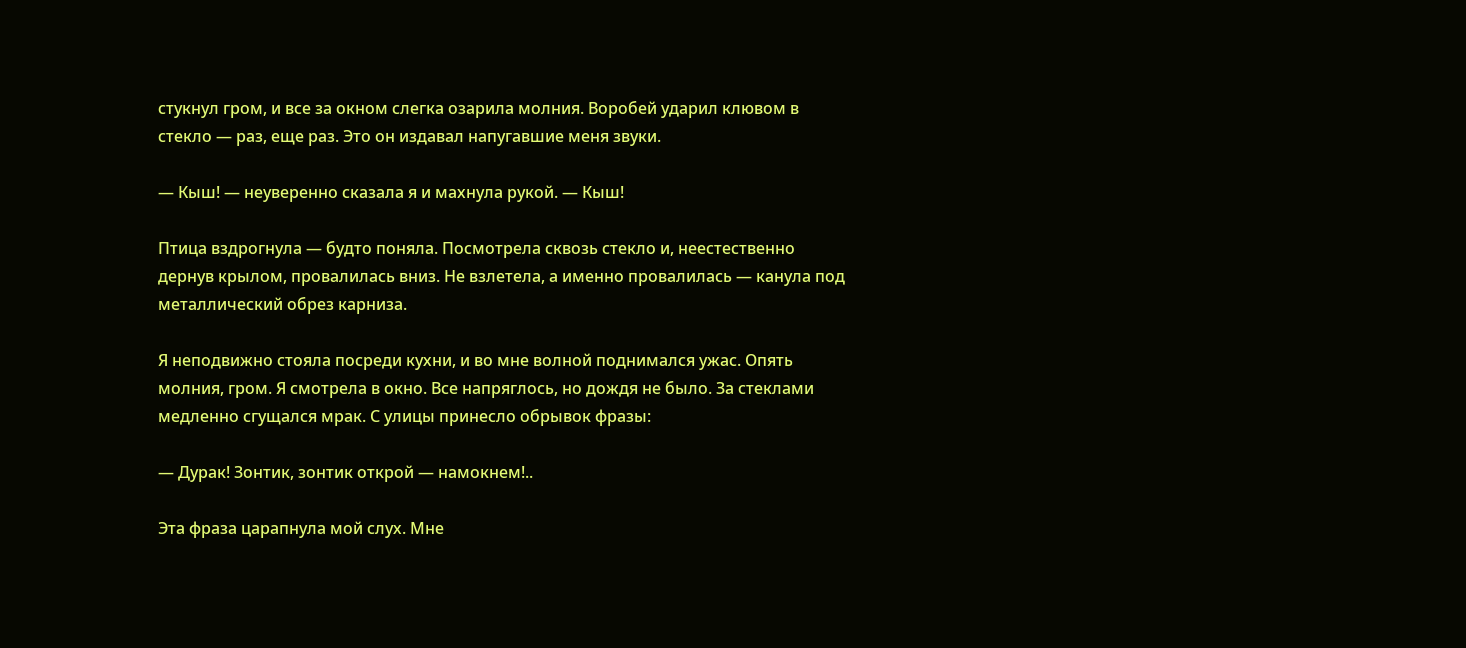стукнул гром, и все за окном слегка озарила молния. Воробей ударил клювом в стекло — раз, еще раз. Это он издавал напугавшие меня звуки.

— Кыш! — неуверенно сказала я и махнула рукой. — Кыш!

Птица вздрогнула — будто поняла. Посмотрела сквозь стекло и, неестественно дернув крылом, провалилась вниз. Не взлетела, а именно провалилась — канула под металлический обрез карниза.

Я неподвижно стояла посреди кухни, и во мне волной поднимался ужас. Опять молния, гром. Я смотрела в окно. Все напряглось, но дождя не было. За стеклами медленно сгущался мрак. С улицы принесло обрывок фразы:

— Дурак! Зонтик, зонтик открой — намокнем!..

Эта фраза царапнула мой слух. Мне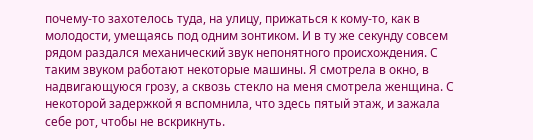почему-то захотелось туда, на улицу, прижаться к кому-то, как в молодости, умещаясь под одним зонтиком. И в ту же секунду совсем рядом раздался механический звук непонятного происхождения. С таким звуком работают некоторые машины. Я смотрела в окно, в надвигающуюся грозу, а сквозь стекло на меня смотрела женщина. С некоторой задержкой я вспомнила, что здесь пятый этаж, и зажала себе рот, чтобы не вскрикнуть.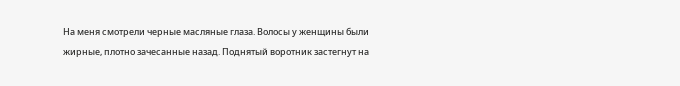На меня смотрели черные масляные глаза. Волосы у женщины были жирные, плотно зачесанные назад. Поднятый воротник застегнут на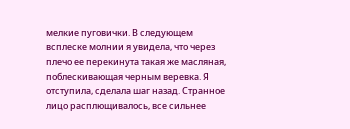мелкие пуговички. В следующем всплеске молнии я увидела, что через плечо ее перекинута такая же масляная, поблескивающая черным веревка. Я отступила, сделала шаг назад. Странное лицо расплющивалось, все сильнее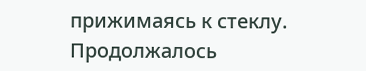прижимаясь к стеклу. Продолжалось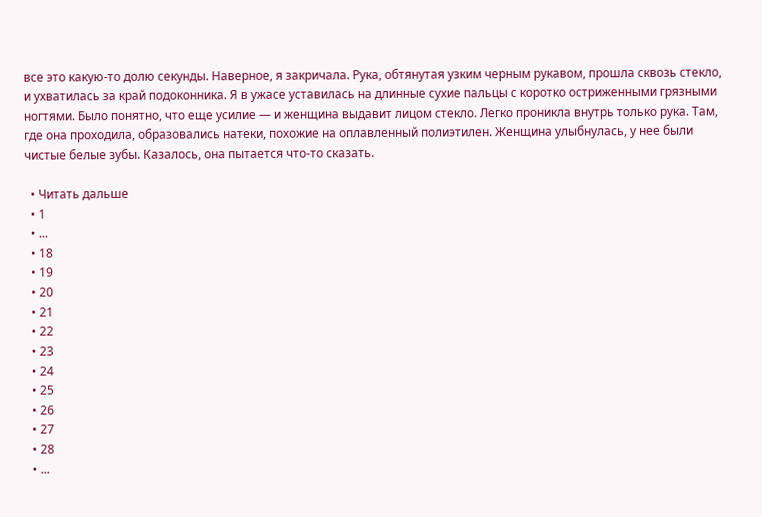все это какую-то долю секунды. Наверное, я закричала. Рука, обтянутая узким черным рукавом, прошла сквозь стекло, и ухватилась за край подоконника. Я в ужасе уставилась на длинные сухие пальцы с коротко остриженными грязными ногтями. Было понятно, что еще усилие — и женщина выдавит лицом стекло. Легко проникла внутрь только рука. Там, где она проходила, образовались натеки, похожие на оплавленный полиэтилен. Женщина улыбнулась, у нее были чистые белые зубы. Казалось, она пытается что-то сказать.

  • Читать дальше
  • 1
  • ...
  • 18
  • 19
  • 20
  • 21
  • 22
  • 23
  • 24
  • 25
  • 26
  • 27
  • 28
  • ...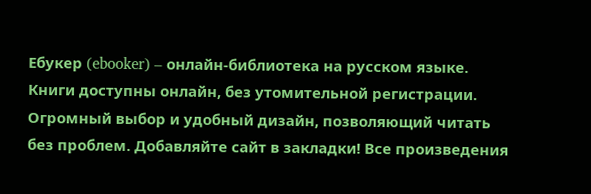Ебукер (ebooker) – онлайн-библиотека на русском языке. Книги доступны онлайн, без утомительной регистрации. Огромный выбор и удобный дизайн, позволяющий читать без проблем. Добавляйте сайт в закладки! Все произведения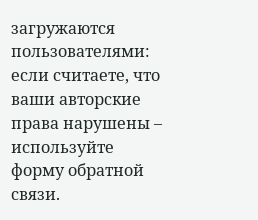загружаются пользователями: если считаете, что ваши авторские права нарушены – используйте форму обратной связи.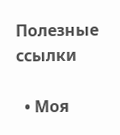Полезные ссылки

  • Моя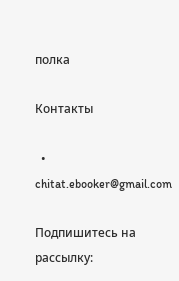полка

Контакты

  • chitat.ebooker@gmail.com

Подпишитесь на рассылку: